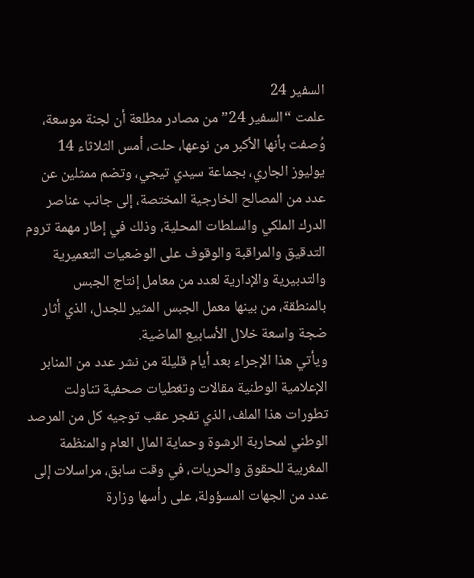السفير 24
علمت “السفير 24” من مصادر مطلعة أن لجنة موسعة، وُصفت بأنها الأكبر من نوعها، حلت، أمس الثلاثاء 14 يوليوز الجاري، بجماعة سيدي تيجي، وتضم ممثلين عن عدد من المصالح الخارجية المختصة، إلى جانب عناصر الدرك الملكي والسلطات المحلية، وذلك في إطار مهمة تروم التدقيق والمراقبة والوقوف على الوضعيات التعميرية والتدبيرية والإدارية لعدد من معامل إنتاج الجبس بالمنطقة، من بينها معمل الجبس المثير للجدل، الذي أثار ضجة واسعة خلال الأسابيع الماضية.
ويأتي هذا الإجراء بعد أيام قليلة من نشر عدد من المنابر الإعلامية الوطنية مقالات وتغطيات صحفية تناولت تطورات هذا الملف، الذي تفجر عقب توجيه كل من المرصد الوطني لمحاربة الرشوة وحماية المال العام والمنظمة المغربية للحقوق والحريات، في وقت سابق، مراسلات إلى عدد من الجهات المسؤولة، على رأسها وزارة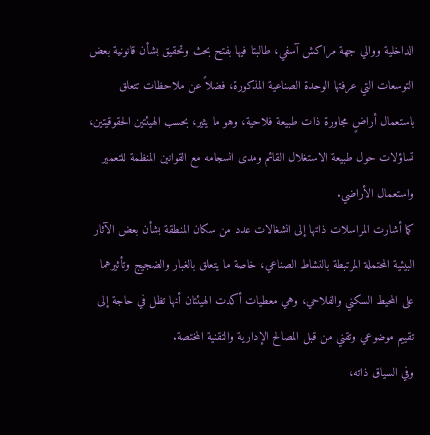الداخلية ووالي جهة مراكش آسفي، طالبتا فيها بفتح بحث وتحقيق بشأن قانونية بعض التوسعات التي عرفتها الوحدة الصناعية المذكورة، فضلاً عن ملاحظات تتعلق باستعمال أراضٍ مجاورة ذات طبيعة فلاحية، وهو ما يثير، بحسب الهيئتين الحقوقيتين، تساؤلات حول طبيعة الاستغلال القائم ومدى انسجامه مع القوانين المنظمة للتعمير واستعمال الأراضي.
كما أشارت المراسلات ذاتها إلى انشغالات عدد من سكان المنطقة بشأن بعض الآثار البيئية المحتملة المرتبطة بالنشاط الصناعي، خاصة ما يتعلق بالغبار والضجيج وتأثيرهما على المحيط السكني والفلاحي، وهي معطيات أكدت الهيئتان أنها تظل في حاجة إلى تقييم موضوعي وتقني من قبل المصالح الإدارية والتقنية المختصة.
وفي السياق ذاته،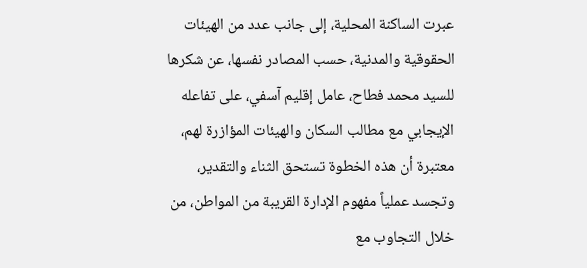عبرت الساكنة المحلية، إلى جانب عدد من الهيئات الحقوقية والمدنية، حسب المصادر نفسها، عن شكرها للسيد محمد فطاح، عامل إقليم آسفي، على تفاعله الإيجابي مع مطالب السكان والهيئات المؤازرة لهم، معتبرة أن هذه الخطوة تستحق الثناء والتقدير، وتجسد عملياً مفهوم الإدارة القريبة من المواطن، من خلال التجاوب مع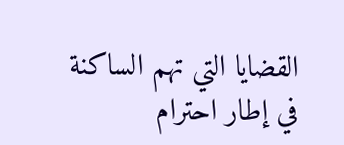القضايا التي تهم الساكنة في إطار احترام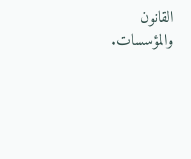القانون والمؤسسات.